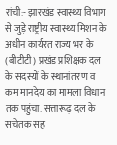रांची:- झारखंड स्वास्थ्य विभाग से जुड़े राष्ट्रीय स्वास्थ्य मिशन के अधीन कार्यरत राज्य भर के (बीटीटी) प्रखंड प्रशिक्षक दल के सदस्यों के स्थानांतरण व कम मानदेय का मामला विधान तक पहुंचा. सत्तारूढ़ दल के सचेतक सह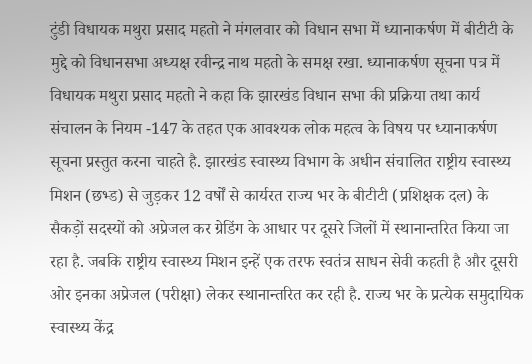टुंडी विधायक मथुरा प्रसाद महतो ने मंगलवार को विधान सभा में ध्यानाकर्षण में बीटीटी के मुद्दे को विधानसभा अध्यक्ष रवीन्द्र नाथ महतो के समक्ष रखा. ध्यानाकर्षण सूचना पत्र में विधायक मथुरा प्रसाद महतो ने कहा कि झारखंड विधान सभा की प्रक्रिया तथा कार्य संचालन के नियम -147 के तहत एक आवश्यक लोक महत्व के विषय पर ध्यानाकर्षण सूचना प्रस्तुत करना चाहते है. झारखंड स्वास्थ्य विभाग के अधीन संचालित राष्ट्रीय स्वास्थ्य मिशन (छभ्ड) से जुड़कर 12 वर्षों से कार्यरत राज्य भर के बीटीटी (प्रशिक्षक दल) के सैकड़ों सदस्यों को अप्रेजल कर ग्रेडिंग के आधार पर दूसरे जिलों में स्थानान्तरित किया जा रहा है. जबकि राष्ट्रीय स्वास्थ्य मिशन इन्हें एक तरफ स्वतंत्र साधन सेवी कहती है और दूसरी ओर इनका अप्रेजल (परीक्षा) लेकर स्थानान्तरित कर रही है. राज्य भर के प्रत्येक समुदायिक स्वास्थ्य केंद्र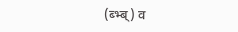(ब्भ्ब्) व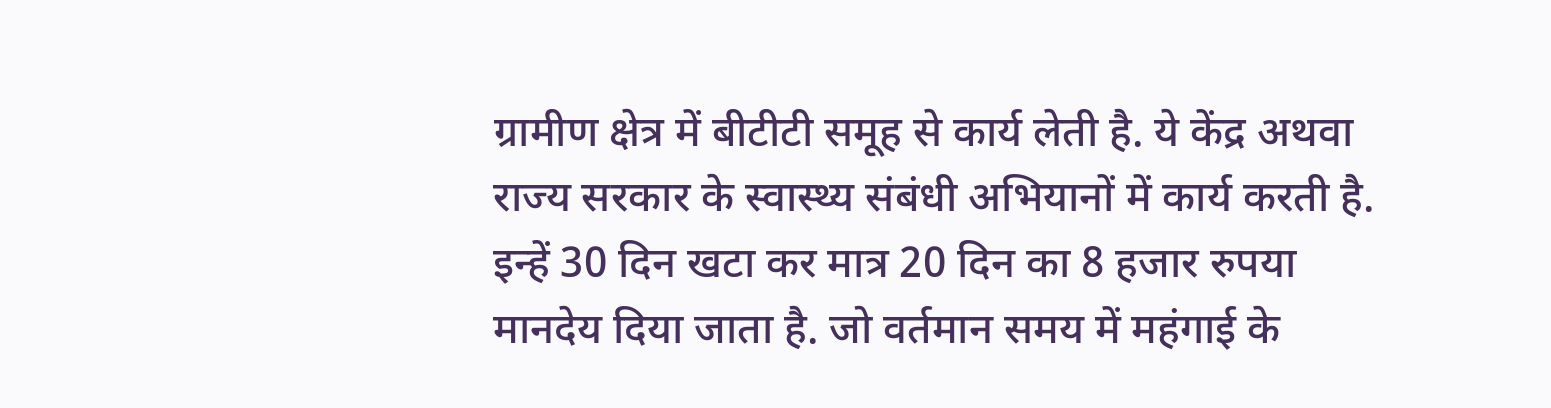ग्रामीण क्षेत्र में बीटीटी समूह से कार्य लेती है. ये केंद्र अथवा राज्य सरकार के स्वास्थ्य संबंधी अभियानों में कार्य करती है.
इन्हें 30 दिन खटा कर मात्र 20 दिन का 8 हजार रुपया मानदेय दिया जाता है. जो वर्तमान समय में महंगाई के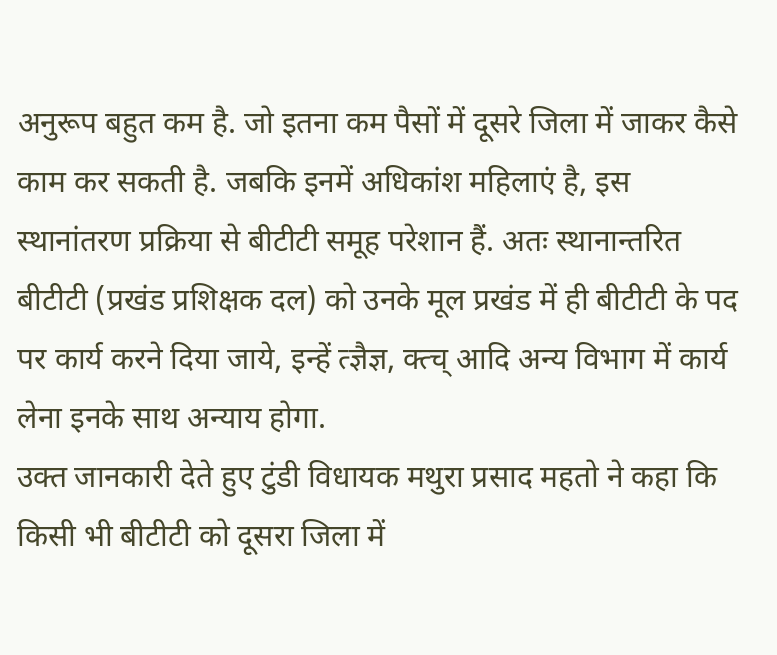अनुरूप बहुत कम है. जो इतना कम पैसों में दूसरे जिला में जाकर कैसे काम कर सकती है. जबकि इनमें अधिकांश महिलाएं है, इस स्थानांतरण प्रक्रिया से बीटीटी समूह परेशान हैं. अतः स्थानान्तरित बीटीटी (प्रखंड प्रशिक्षक दल) को उनके मूल प्रखंड में ही बीटीटी के पद पर कार्य करने दिया जाये, इन्हें त्ज्ञैज्ञ, क्त्च् आदि अन्य विभाग में कार्य लेना इनके साथ अन्याय होगा.
उक्त जानकारी देते हुए टुंडी विधायक मथुरा प्रसाद महतो ने कहा कि किसी भी बीटीटी को दूसरा जिला में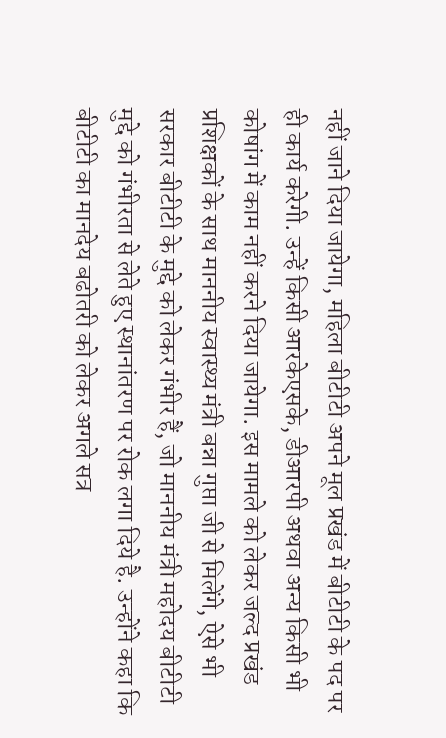नहीं जाने दिया जायेगा, महिला बीटीटी अपने मूल प्रखंड में बीटीटी के पद पर ही कार्य करेगी. उन्हें किसी आरकेएसके, डीआरपी अथवा अन्य किसी भी कोषांग में काम नहीं करने दिया जायेगा. इस मामले को लेकर जल्द प्रखंड प्रशिक्षकों के साथ माननीय स्वास्थ्य मंत्री बन्ना गुप्ता जी से मिलेंगे, ऐसे भी सरकार बीटीटी के मुद्दे को लेकर गंभीर हैं, जो माननीय मंत्री महोदय बीटीटी मुद्दे को गंभीरता से लेते हुए स्थानांतरण पर रोक लगा दिये है. उन्होंने कहा कि बीटीटी का मानदेय बढोतरी को लेकर अगले सत्र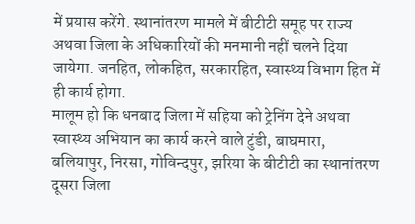में प्रयास करेंगे. स्थानांतरण मामले में बीटीटी समूह पर राज्य अथवा जिला के अधिकारियों की मनमानी नहीं चलने दिया जायेगा. जनहित, लोकहित, सरकारहित, स्वास्थ्य विभाग हित में ही कार्य होगा.
मालूम हो कि धनबाद जिला में सहिया को ट्रेनिंग देने अथवा स्वास्थ्य अभियान का कार्य करने वाले टुंडी, बाघमारा, बलियापुर, निरसा, गोविन्दपुर, झरिया के बीटीटी का स्थानांतरण दूसरा जिला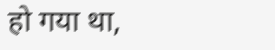हो गया था,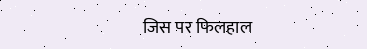जिस पर फिलहाल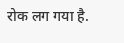रोक लग गया है.